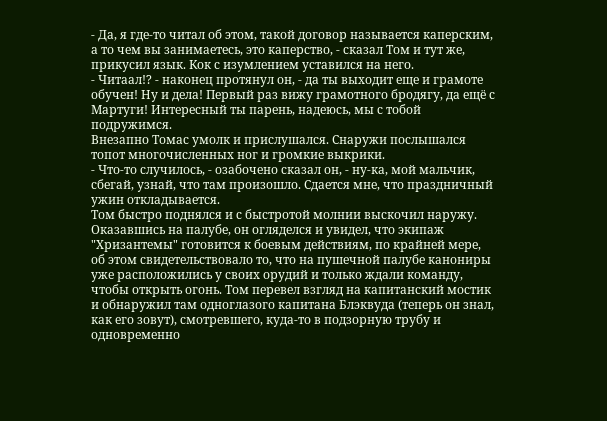- Да, я где-то читал об этом, такой договор называется каперским, а то чем вы занимаетесь, это каперство, - сказал Том и тут же, прикусил язык. Кок с изумлением уставился на него.
- Читаал!? - наконец протянул он, - да ты выходит еще и грамоте обучен! Ну и дела! Первый раз вижу грамотного бродягу, да ещё с Мартуги! Интересный ты парень, надеюсь, мы с тобой подружимся.
Внезапно Томас умолк и прислушался. Снаружи послышался топот многочисленных ног и громкие выкрики.
- Что-то случилось, - озабочено сказал он, - ну-ка, мой мальчик, сбегай, узнай, что там произошло. Сдается мне, что праздничный ужин откладывается.
Том быстро поднялся и с быстротой молнии выскочил наружу. Оказавшись на палубе, он огляделся и увидел, что экипаж "Хризантемы" готовится к боевым действиям, по крайней мере, об этом свидетельствовало то, что на пушечной палубе канониры уже расположились у своих орудий и только ждали команду, чтобы открыть огонь. Том перевел взгляд на капитанский мостик и обнаружил там одноглазого капитана Блэквуда (теперь он знал, как его зовут), смотревшего, куда-то в подзорную трубу и одновременно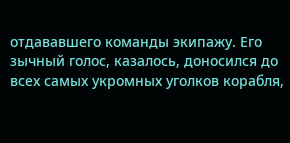отдававшего команды экипажу. Его зычный голос, казалось, доносился до всех самых укромных уголков корабля,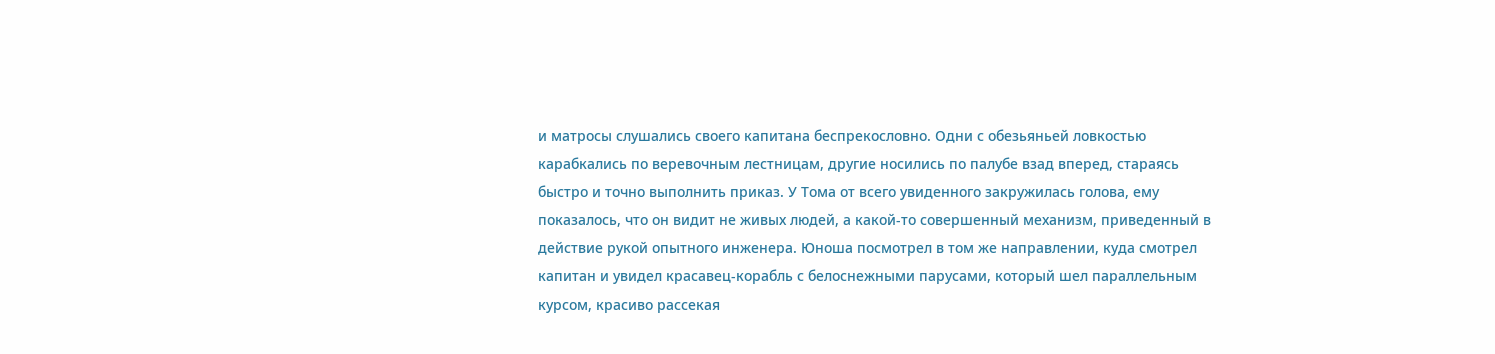и матросы слушались своего капитана беспрекословно. Одни с обезьяньей ловкостью карабкались по веревочным лестницам, другие носились по палубе взад вперед, стараясь быстро и точно выполнить приказ. У Тома от всего увиденного закружилась голова, ему показалось, что он видит не живых людей, а какой-то совершенный механизм, приведенный в действие рукой опытного инженера. Юноша посмотрел в том же направлении, куда смотрел капитан и увидел красавец-корабль с белоснежными парусами, который шел параллельным курсом, красиво рассекая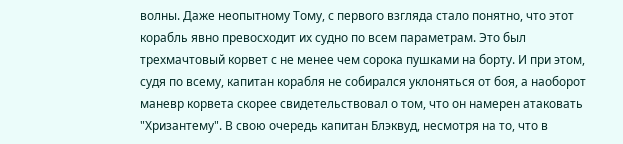волны. Даже неопытному Тому, с первого взгляда стало понятно, что этот корабль явно превосходит их судно по всем параметрам. Это был трехмачтовый корвет с не менее чем сорока пушками на борту. И при этом, судя по всему, капитан корабля не собирался уклоняться от боя, а наоборот маневр корвета скорее свидетельствовал о том, что он намерен атаковать "Хризантему". В свою очередь капитан Блэквуд, несмотря на то, что в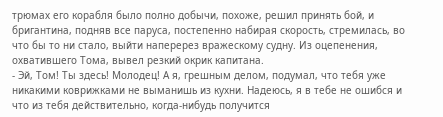трюмах его корабля было полно добычи, похоже, решил принять бой, и бригантина, подняв все паруса, постепенно набирая скорость, стремилась, во что бы то ни стало, выйти наперерез вражескому судну. Из оцепенения, охватившего Тома, вывел резкий окрик капитана.
- Эй, Том! Ты здесь! Молодец! А я, грешным делом, подумал, что тебя уже никакими коврижками не выманишь из кухни. Надеюсь, я в тебе не ошибся и что из тебя действительно, когда-нибудь получится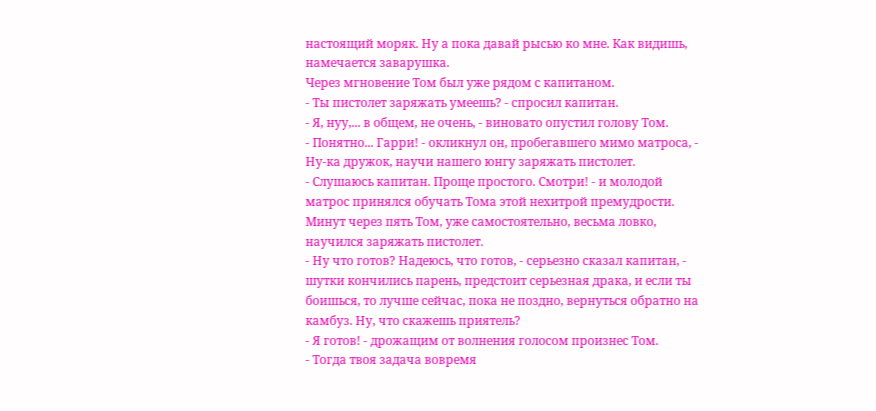настоящий моряк. Ну а пока давай рысью ко мне. Как видишь, намечается заварушка.
Через мгновение Том был уже рядом с капитаном.
- Ты пистолет заряжать умеешь? - спросил капитан.
- Я, нуу,... в общем, не очень, - виновато опустил голову Том.
- Понятно... Гарри! - окликнул он, пробегавшего мимо матроса, - Ну-ка дружок, научи нашего юнгу заряжать пистолет.
- Слушаюсь капитан. Проще простого. Смотри! - и молодой матрос принялся обучать Тома этой нехитрой премудрости.
Минут через пять Том, уже самостоятельно, весьма ловко, научился заряжать пистолет.
- Ну что готов? Надеюсь, что готов, - серьезно сказал капитан, - шутки кончились парень, предстоит серьезная драка, и если ты боишься, то лучше сейчас, пока не поздно, вернуться обратно на камбуз. Ну, что скажешь приятель?
- Я готов! - дрожащим от волнения голосом произнес Том.
- Тогда твоя задача вовремя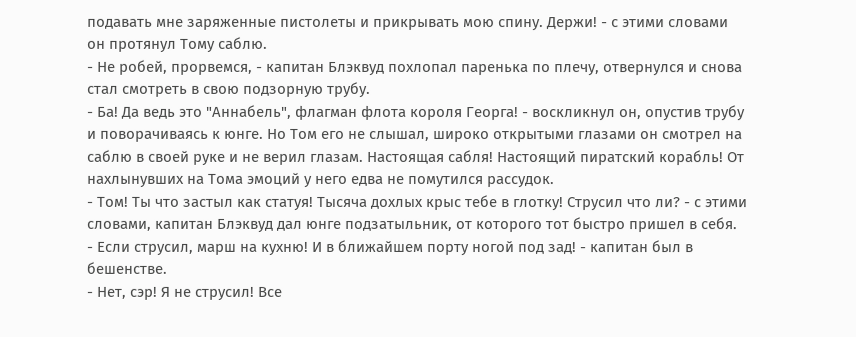подавать мне заряженные пистолеты и прикрывать мою спину. Держи! - с этими словами он протянул Тому саблю.
- Не робей, прорвемся, - капитан Блэквуд похлопал паренька по плечу, отвернулся и снова стал смотреть в свою подзорную трубу.
- Ба! Да ведь это "Аннабель", флагман флота короля Георга! - воскликнул он, опустив трубу и поворачиваясь к юнге. Но Том его не слышал, широко открытыми глазами он смотрел на саблю в своей руке и не верил глазам. Настоящая сабля! Настоящий пиратский корабль! От нахлынувших на Тома эмоций у него едва не помутился рассудок.
- Том! Ты что застыл как статуя! Тысяча дохлых крыс тебе в глотку! Струсил что ли? - с этими словами, капитан Блэквуд дал юнге подзатыльник, от которого тот быстро пришел в себя.
- Если струсил, марш на кухню! И в ближайшем порту ногой под зад! - капитан был в бешенстве.
- Нет, сэр! Я не струсил! Все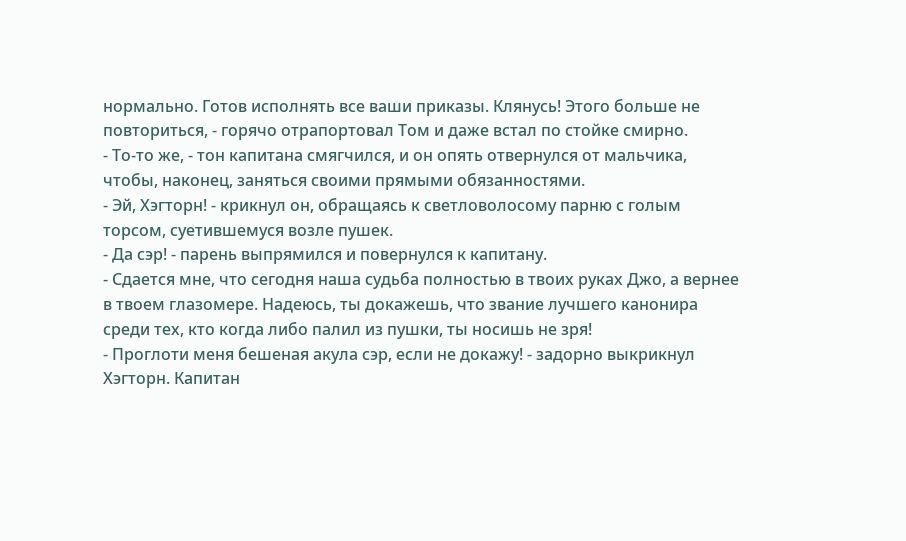нормально. Готов исполнять все ваши приказы. Клянусь! Этого больше не повториться, - горячо отрапортовал Том и даже встал по стойке смирно.
- То-то же, - тон капитана смягчился, и он опять отвернулся от мальчика, чтобы, наконец, заняться своими прямыми обязанностями.
- Эй, Хэгторн! - крикнул он, обращаясь к светловолосому парню с голым торсом, суетившемуся возле пушек.
- Да сэр! - парень выпрямился и повернулся к капитану.
- Сдается мне, что сегодня наша судьба полностью в твоих руках Джо, а вернее в твоем глазомере. Надеюсь, ты докажешь, что звание лучшего канонира среди тех, кто когда либо палил из пушки, ты носишь не зря!
- Проглоти меня бешеная акула сэр, если не докажу! - задорно выкрикнул Хэгторн. Капитан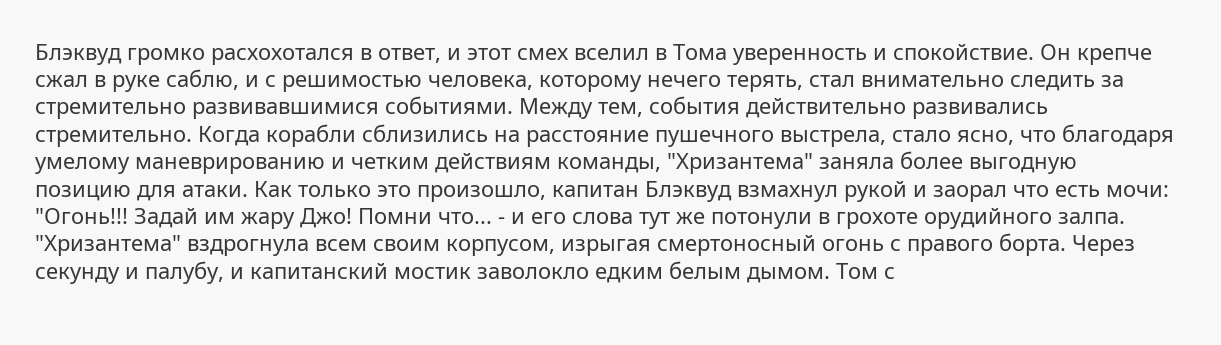Блэквуд громко расхохотался в ответ, и этот смех вселил в Тома уверенность и спокойствие. Он крепче сжал в руке саблю, и с решимостью человека, которому нечего терять, стал внимательно следить за стремительно развивавшимися событиями. Между тем, события действительно развивались стремительно. Когда корабли сблизились на расстояние пушечного выстрела, стало ясно, что благодаря умелому маневрированию и четким действиям команды, "Хризантема" заняла более выгодную позицию для атаки. Как только это произошло, капитан Блэквуд взмахнул рукой и заорал что есть мочи: "Огонь!!! Задай им жару Джо! Помни что... - и его слова тут же потонули в грохоте орудийного залпа. "Хризантема" вздрогнула всем своим корпусом, изрыгая смертоносный огонь с правого борта. Через секунду и палубу, и капитанский мостик заволокло едким белым дымом. Том с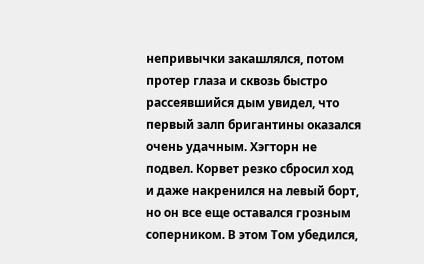непривычки закашлялся, потом протер глаза и сквозь быстро рассеявшийся дым увидел, что первый залп бригантины оказался очень удачным. Хэгторн не подвел. Корвет резко сбросил ход и даже накренился на левый борт, но он все еще оставался грозным соперником. В этом Том убедился,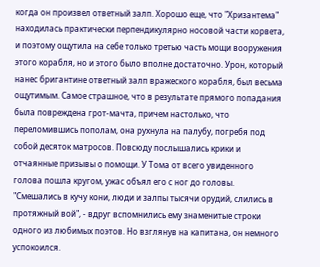когда он произвел ответный залп. Хорошо еще, что "Хризантема" находилась практически перпендикулярно носовой части корвета, и поэтому ощутила на себе только третью часть мощи вооружения этого корабля, но и этого было вполне достаточно. Урон, который нанес бригантине ответный залп вражеского корабля, был весьма ощутимым. Самое страшное, что в результате прямого попадания была повреждена грот-мачта, причем настолько, что переломившись пополам, она рухнула на палубу, погребя под собой десяток матросов. Повсюду послышались крики и отчаянные призывы о помощи. У Тома от всего увиденного голова пошла кругом, ужас объял его с ног до головы. "Смешались в кучу кони, люди и залпы тысячи орудий, слились в протяжный вой", - вдруг вспомнились ему знаменитые строки одного из любимых поэтов. Но взглянув на капитана, он немного успокоился.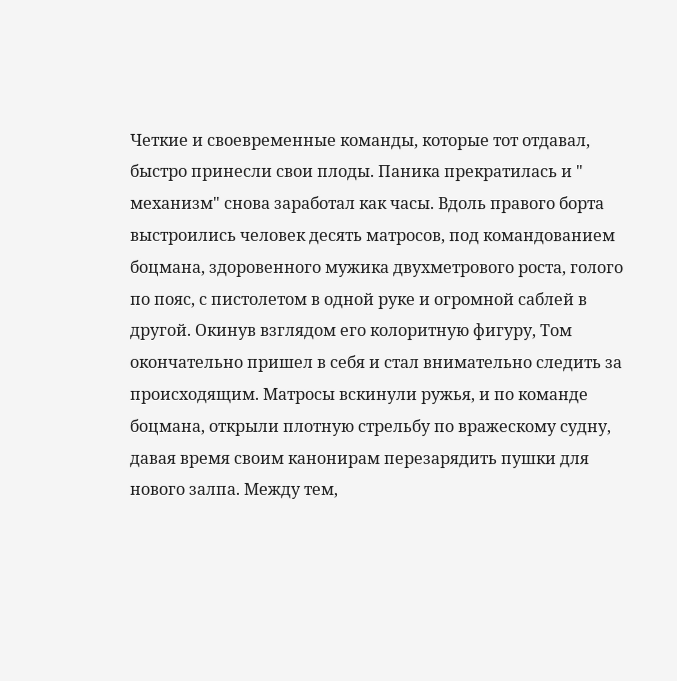Четкие и своевременные команды, которые тот отдавал, быстро принесли свои плоды. Паника прекратилась и " механизм" снова заработал как часы. Вдоль правого борта выстроились человек десять матросов, под командованием боцмана, здоровенного мужика двухметрового роста, голого по пояс, с пистолетом в одной руке и огромной саблей в другой. Окинув взглядом его колоритную фигуру, Том окончательно пришел в себя и стал внимательно следить за происходящим. Матросы вскинули ружья, и по команде боцмана, открыли плотную стрельбу по вражескому судну, давая время своим канонирам перезарядить пушки для нового залпа. Между тем,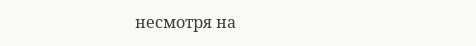несмотря на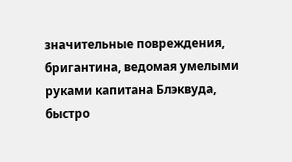значительные повреждения, бригантина, ведомая умелыми руками капитана Блэквуда, быстро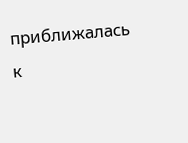приближалась к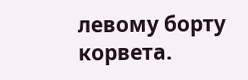левому борту корвета.